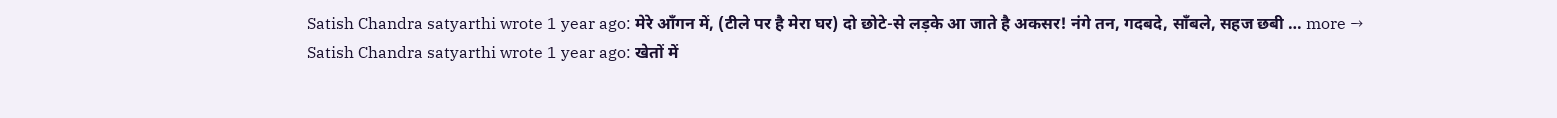Satish Chandra satyarthi wrote 1 year ago: मेरे आँगन में, (टीले पर है मेरा घर) दो छोटे-से लड़के आ जाते है अकसर! नंगे तन, गदबदे, साँबले, सहज छबी … more →
Satish Chandra satyarthi wrote 1 year ago: खेतों में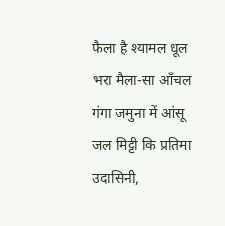फैला है श्यामल धूल भरा मैला-सा आँचल गंगा जमुना में आंसू जल मिट्टी कि प्रतिमा उदासिनी,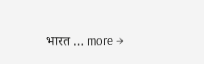भारत … more →